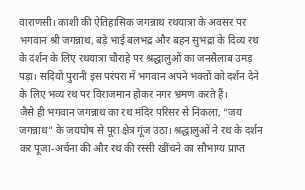वाराणसी। काशी की ऐतिहासिक जगन्नाथ रथयात्रा के अवसर पर भगवान श्री जगन्नाथ, बड़े भाई बलभद्र और बहन सुभद्रा के दिव्य रथ के दर्शन के लिए रथयात्रा चौराहे पर श्रद्धालुओं का जनसैलाब उमड़ पड़ा। सदियों पुरानी इस परंपरा में भगवान अपने भक्तों को दर्शन देने के लिए भव्य रथ पर विराजमान होकर नगर भ्रमण करते हैं।
जैसे ही भगवान जगन्नाथ का रथ मंदिर परिसर से निकला, “जय जगन्नाथ” के जयघोष से पूरा क्षेत्र गूंज उठा। श्रद्धालुओं ने रथ के दर्शन कर पूजा-अर्चना की और रथ की रस्सी खींचने का सौभाग्य प्राप्त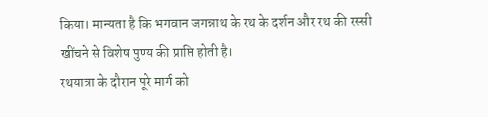किया। मान्यता है कि भगवान जगन्नाथ के रथ के दर्शन और रथ की रस्सी खींचने से विशेष पुण्य की प्राप्ति होती है।
रथयात्रा के दौरान पूरे मार्ग को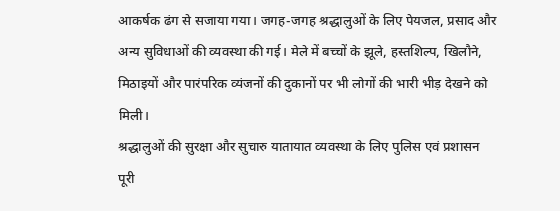आकर्षक ढंग से सजाया गया। जगह-जगह श्रद्धालुओं के लिए पेयजल, प्रसाद और अन्य सुविधाओं की व्यवस्था की गई। मेले में बच्चों के झूले, हस्तशिल्प, खिलौने, मिठाइयों और पारंपरिक व्यंजनों की दुकानों पर भी लोगों की भारी भीड़ देखने को मिली।
श्रद्धालुओं की सुरक्षा और सुचारु यातायात व्यवस्था के लिए पुलिस एवं प्रशासन पूरी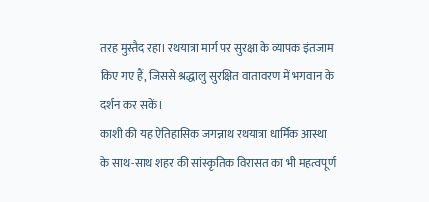तरह मुस्तैद रहा। रथयात्रा मार्ग पर सुरक्षा के व्यापक इंतजाम किए गए हैं, जिससे श्रद्धालु सुरक्षित वातावरण में भगवान के दर्शन कर सकें।
काशी की यह ऐतिहासिक जगन्नाथ रथयात्रा धार्मिक आस्था के साथ-साथ शहर की सांस्कृतिक विरासत का भी महत्वपूर्ण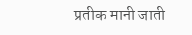प्रतीक मानी जाती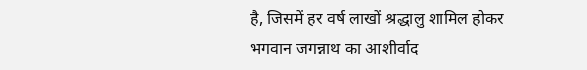है, जिसमें हर वर्ष लाखों श्रद्धालु शामिल होकर भगवान जगन्नाथ का आशीर्वाद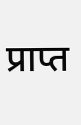प्राप्त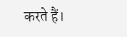करते हैं।